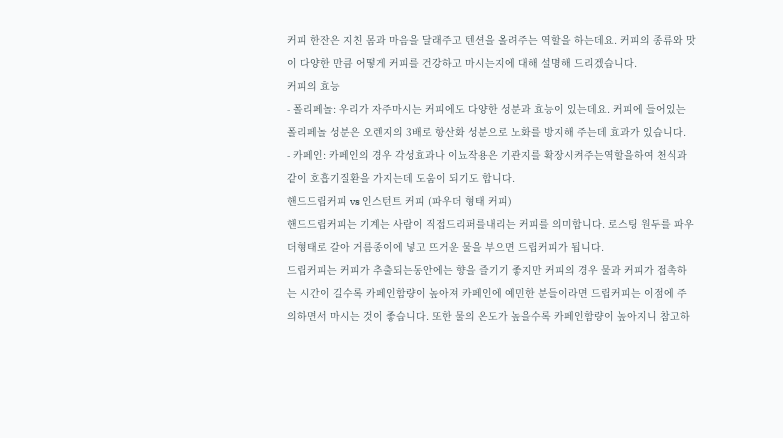커피 한잔은 지친 몸과 마음을 달래주고 텐션을 올려주는 역할을 하는데요. 커피의 종류와 맛이 다양한 만큼 어떻게 커피를 건강하고 마시는지에 대해 설명해 드리겠습니다.
커피의 효능
- 폴리페놀: 우리가 자주마시는 커피에도 다양한 성분과 효능이 있는데요. 커피에 들어있는 폴리페놀 성분은 오렌지의 3배로 항산화 성분으로 노화를 방지해 주는데 효과가 있습니다.
- 카페인: 카페인의 경우 각성효과나 이뇨작용은 기관지를 확장시켜주는역할을하여 천식과 같이 호흡기질환을 가지는데 도움이 되기도 합니다.
핸드드립커피 vs 인스턴트 커피 (파우더 형태 커피)
핸드드립커피는 기계는 사람이 직접드리퍼를내리는 커피를 의미합니다. 로스팅 원두를 파우더형태로 갈아 거름종이에 넣고 뜨거운 물을 부으면 드립커피가 됩니다.
드립커피는 커피가 추출되는동안에는 향을 즐기기 좋지만 커피의 경우 물과 커피가 접촉하는 시간이 길수록 카페인함량이 높아져 카페인에 예민한 분들이라면 드립커피는 이점에 주의하면서 마시는 것이 좋습니다. 또한 물의 온도가 높을수록 카페인함량이 높아지니 참고하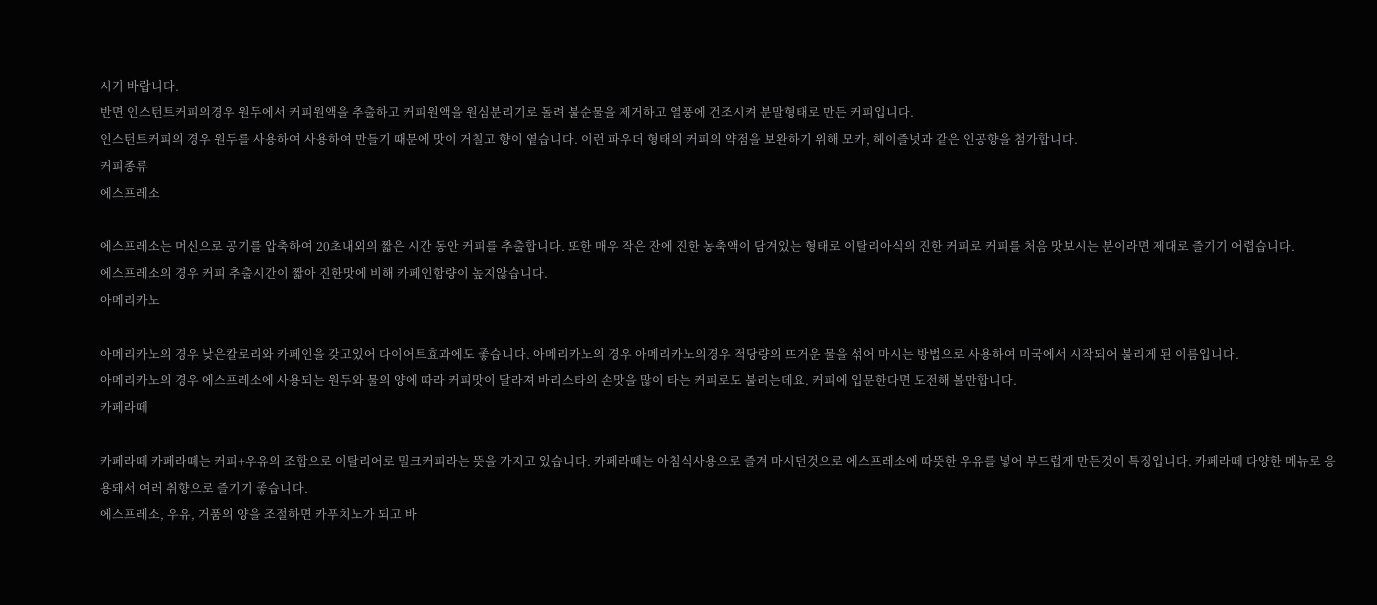시기 바랍니다.
반면 인스턴트커피의경우 원두에서 커피원액을 추출하고 커피원액을 원심분리기로 돌려 불순물을 제거하고 열풍에 건조시켜 분말형태로 만든 커피입니다.
인스턴트커피의 경우 원두를 사용하여 사용하여 만들기 때문에 맛이 거칠고 향이 옅습니다. 이런 파우더 형태의 커피의 약점을 보완하기 위해 모카, 헤이즐넛과 같은 인공향을 첨가합니다.
커피종류
에스프레소

에스프레소는 머신으로 공기를 압축하여 20초내외의 짧은 시간 동안 커피를 추출합니다. 또한 매우 작은 잔에 진한 농축액이 담겨있는 형태로 이탈리아식의 진한 커피로 커피를 처음 맛보시는 분이라면 제대로 즐기기 어렵습니다.
에스프레소의 경우 커피 추출시간이 짧아 진한맛에 비해 카페인함량이 높지않습니다.
아메리카노

아메리카노의 경우 낮은칼로리와 카페인을 갖고있어 다이어트효과에도 좋습니다. 아메리카노의 경우 아메리카노의경우 적당량의 뜨거운 물을 섞어 마시는 방법으로 사용하여 미국에서 시작되어 불리게 된 이름입니다.
아메리카노의 경우 에스프레소에 사용되는 원두와 물의 양에 따라 커피맛이 달라져 바리스타의 손맛을 많이 타는 커피로도 불리는데요. 커피에 입문한다면 도전해 볼만합니다.
카페라떼

카페라떼 카페라뗴는 커피+우유의 조합으로 이탈리어로 밀크커피라는 뜻을 가지고 있습니다. 카페라뗴는 아침식사용으로 즐겨 마시던것으로 에스프레소에 따뜻한 우유를 넣어 부드럽게 만든것이 특징입니다. 카페라떼 다양한 메뉴로 응용돼서 여러 취향으로 즐기기 좋습니다.
에스프레소, 우유, 거품의 양을 조절하면 카푸치노가 되고 바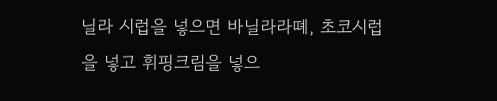닐라 시럽을 넣으면 바닐라라뗴, 초코시럽을 넣고 휘핑크림을 넣으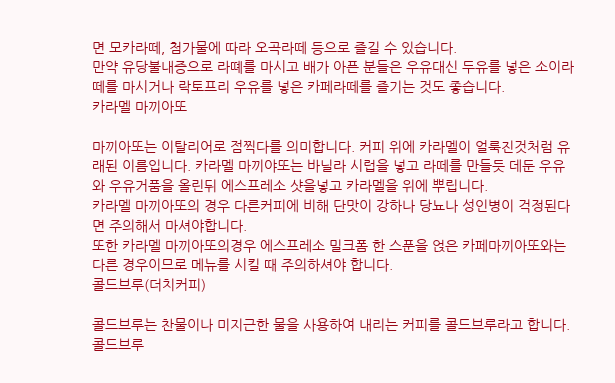면 모카라떼, 첨가물에 따라 오곡라떼 등으로 즐길 수 있습니다.
만약 유당불내증으로 라뗴를 마시고 배가 아픈 분들은 우유대신 두유를 넣은 소이라떼를 마시거나 락토프리 우유를 넣은 카페라떼를 즐기는 것도 좋습니다.
카라멜 마끼아또

마끼아또는 이탈리어로 점찍다를 의미합니다. 커피 위에 카라멜이 얼룩진것처럼 유래된 이름입니다. 카라멜 마끼야또는 바닐라 시럽을 넣고 라떼를 만들듯 데둔 우유와 우유거품을 올린뒤 에스프레소 샷을넣고 카라멜을 위에 뿌립니다.
카라멜 마끼아또의 경우 다른커피에 비해 단맛이 강하나 당뇨나 성인병이 걱정된다면 주의해서 마셔야합니다.
또한 카라멜 마끼아또의경우 에스프레소 밀크폼 한 스푼을 얹은 카페마끼아또와는 다른 경우이므로 메뉴를 시킬 때 주의하셔야 합니다.
콜드브루(더치커피)

콜드브루는 찬물이나 미지근한 물을 사용하여 내리는 커피를 콜드브루라고 합니다. 콜드브루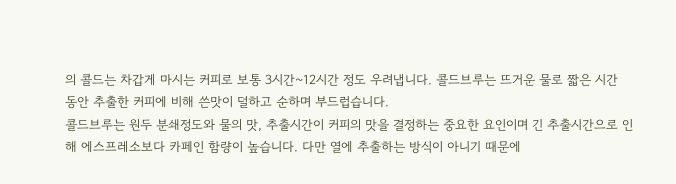의 콜드는 차갑게 마시는 커피로 보통 3시간~12시간 정도 우려냅니다. 콜드브루는 뜨거운 물로 짧은 시간 동안 추출한 커피에 비해 쓴맛이 덜하고 순하며 부드럽습니다.
콜드브루는 원두 분쇄정도와 물의 맛, 추출시간이 커피의 맛을 결정하는 중요한 요인이며 긴 추출시간으로 인해 에스프레소보다 카페인 함량이 높습니다. 다만 열에 추출하는 방식이 아니기 때문에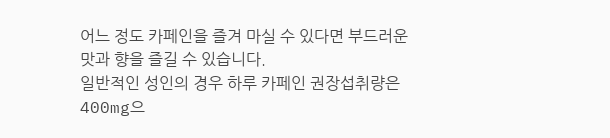어느 정도 카페인을 즐겨 마실 수 있다면 부드러운 맛과 향을 즐길 수 있습니다.
일반적인 성인의 경우 하루 카페인 권장섭취량은 400mg으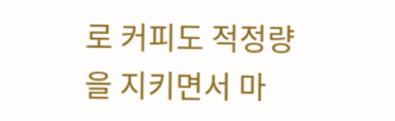로 커피도 적정량을 지키면서 마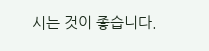시는 것이 좋습니다.